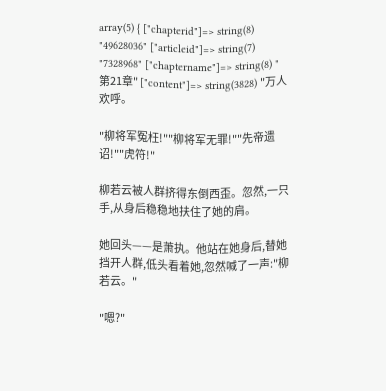array(5) { ["chapterid"]=> string(8) "49628036" ["articleid"]=> string(7) "7328968" ["chaptername"]=> string(8) "第21章" ["content"]=> string(3828) "万人欢呼。

"柳将军冤枉!""柳将军无罪!""先帝遗诏!""虎符!"

柳若云被人群挤得东倒西歪。忽然,一只手,从身后稳稳地扶住了她的肩。

她回头——是萧执。他站在她身后,替她挡开人群,低头看着她,忽然喊了一声:"柳若云。"

"嗯?"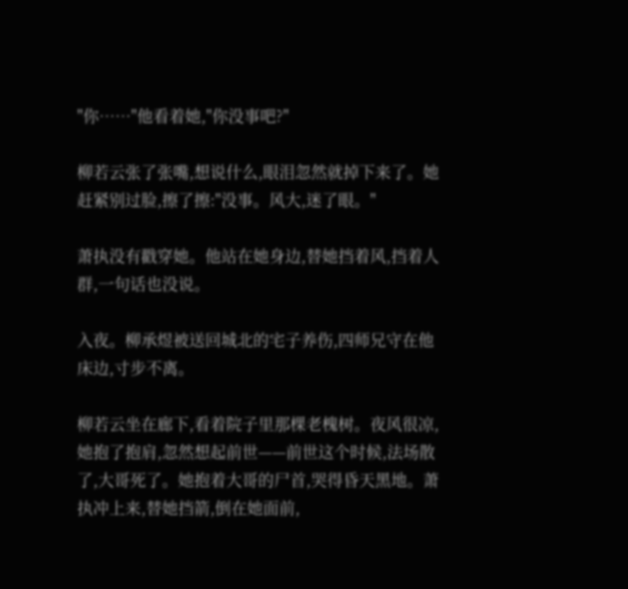"你……"他看着她,"你没事吧?"

柳若云张了张嘴,想说什么,眼泪忽然就掉下来了。她赶紧别过脸,擦了擦:"没事。风大,迷了眼。"

萧执没有戳穿她。他站在她身边,替她挡着风,挡着人群,一句话也没说。

入夜。柳承煜被送回城北的宅子养伤,四师兄守在他床边,寸步不离。

柳若云坐在廊下,看着院子里那棵老槐树。夜风很凉,她抱了抱肩,忽然想起前世——前世这个时候,法场散了,大哥死了。她抱着大哥的尸首,哭得昏天黑地。萧执冲上来,替她挡箭,倒在她面前,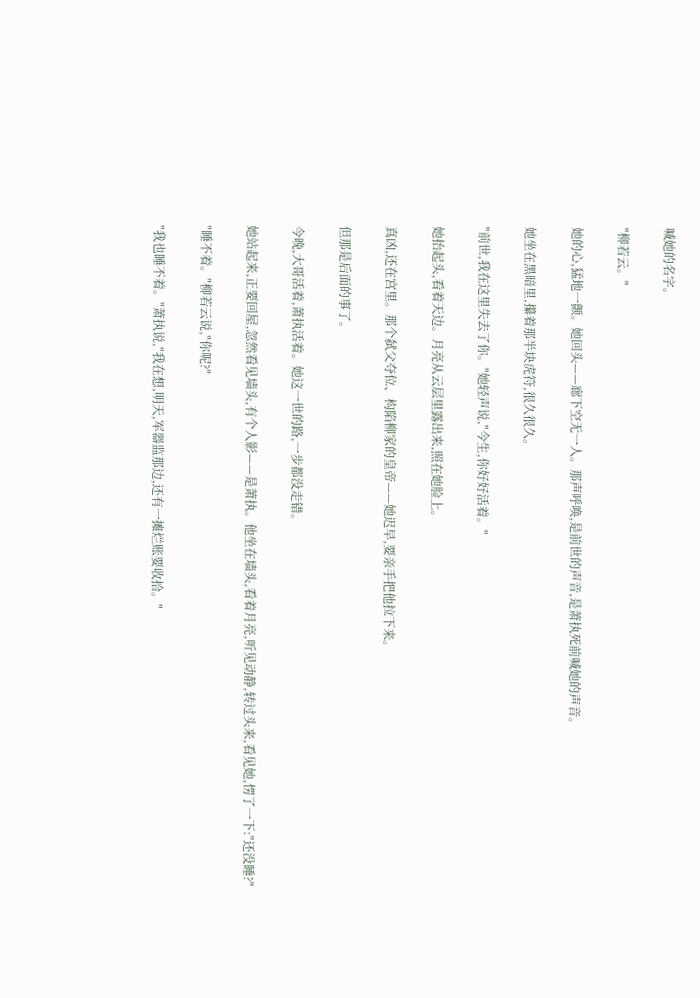喊她的名字。

"柳若云。"

她的心,猛地一颤。她回头——廊下空无一人。那声呼唤,是前世的声音,是萧执死前喊她的声音。

她坐在黑暗里,攥着那半块虎符,很久很久。

"前世,我在这里失去了你。"她轻声说,"今生,你好好活着。"

她抬起头,看着天边。月亮从云层里露出来,照在她脸上。

真凶,还在宫里。那个弑父夺位、构陷柳家的皇帝——她迟早,要亲手把他拉下来。

但那是后面的事了。

今晚,大哥活着,萧执活着。她这一世的路,一步都没走错。

她站起来,正要回屋,忽然看见墙头,有个人影——是萧执。他坐在墙头,看着月亮,听见动静,转过头来,看见她,愣了一下:"还没睡?"

"睡不着。"柳若云说,"你呢?"

"我也睡不着。"萧执说,"我在想,明天,军器监那边,还有一摊烂账要收拾。"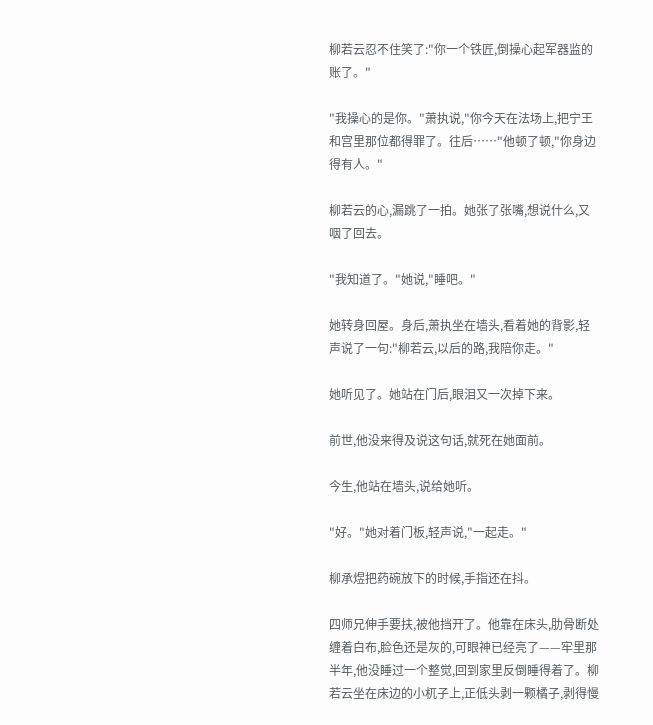柳若云忍不住笑了:"你一个铁匠,倒操心起军器监的账了。"

"我操心的是你。"萧执说,"你今天在法场上,把宁王和宫里那位都得罪了。往后……"他顿了顿,"你身边得有人。"

柳若云的心,漏跳了一拍。她张了张嘴,想说什么,又咽了回去。

"我知道了。"她说,"睡吧。"

她转身回屋。身后,萧执坐在墙头,看着她的背影,轻声说了一句:"柳若云,以后的路,我陪你走。"

她听见了。她站在门后,眼泪又一次掉下来。

前世,他没来得及说这句话,就死在她面前。

今生,他站在墙头,说给她听。

"好。"她对着门板,轻声说,"一起走。"

柳承煜把药碗放下的时候,手指还在抖。

四师兄伸手要扶,被他挡开了。他靠在床头,肋骨断处缠着白布,脸色还是灰的,可眼神已经亮了——牢里那半年,他没睡过一个整觉,回到家里反倒睡得着了。柳若云坐在床边的小杌子上,正低头剥一颗橘子,剥得慢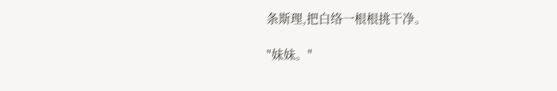条斯理,把白络一根根挑干净。

"妹妹。"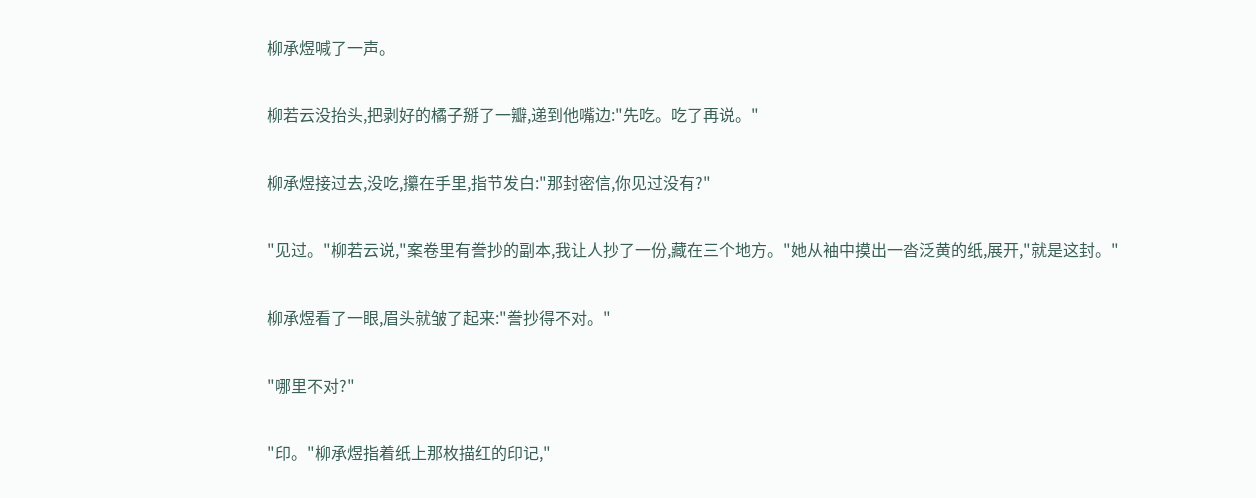柳承煜喊了一声。

柳若云没抬头,把剥好的橘子掰了一瓣,递到他嘴边:"先吃。吃了再说。"

柳承煜接过去,没吃,攥在手里,指节发白:"那封密信,你见过没有?"

"见过。"柳若云说,"案卷里有誊抄的副本,我让人抄了一份,藏在三个地方。"她从袖中摸出一沓泛黄的纸,展开,"就是这封。"

柳承煜看了一眼,眉头就皱了起来:"誊抄得不对。"

"哪里不对?"

"印。"柳承煜指着纸上那枚描红的印记,"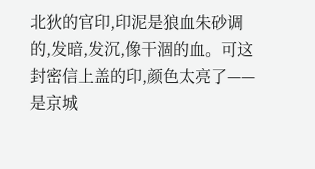北狄的官印,印泥是狼血朱砂调的,发暗,发沉,像干涸的血。可这封密信上盖的印,颜色太亮了——是京城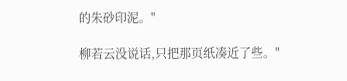的朱砂印泥。"

柳若云没说话,只把那页纸凑近了些。"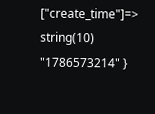["create_time"]=> string(10) "1786573214" }